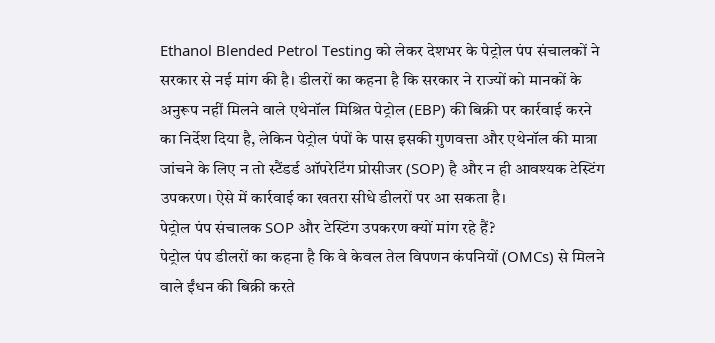Ethanol Blended Petrol Testing को लेकर देशभर के पेट्रोल पंप संचालकों ने सरकार से नई मांग की है। डीलरों का कहना है कि सरकार ने राज्यों को मानकों के अनुरूप नहीं मिलने वाले एथेनॉल मिश्रित पेट्रोल (EBP) की बिक्री पर कार्रवाई करने का निर्देश दिया है, लेकिन पेट्रोल पंपों के पास इसकी गुणवत्ता और एथेनॉल की मात्रा जांचने के लिए न तो स्टैंडर्ड ऑपरेटिंग प्रोसीजर (SOP) है और न ही आवश्यक टेस्टिंग उपकरण। ऐसे में कार्रवाई का खतरा सीधे डीलरों पर आ सकता है।
पेट्रोल पंप संचालक SOP और टेस्टिंग उपकरण क्यों मांग रहे हैं?
पेट्रोल पंप डीलरों का कहना है कि वे केवल तेल विपणन कंपनियों (OMCs) से मिलने वाले ईंधन की बिक्री करते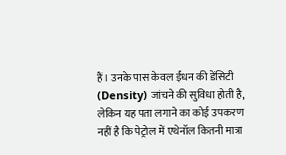हैं। उनके पास केवल ईंधन की डेंसिटी (Density) जांचने की सुविधा होती है, लेकिन यह पता लगाने का कोई उपकरण नहीं है कि पेट्रोल में एथेनॉल कितनी मात्रा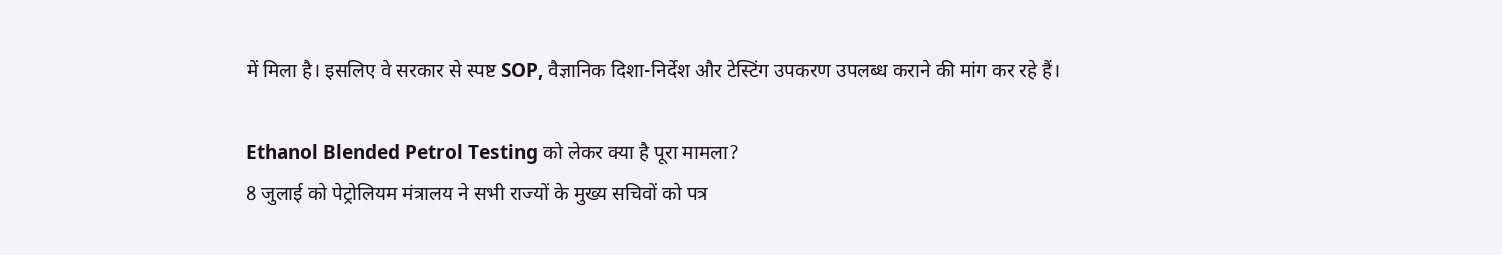में मिला है। इसलिए वे सरकार से स्पष्ट SOP, वैज्ञानिक दिशा-निर्देश और टेस्टिंग उपकरण उपलब्ध कराने की मांग कर रहे हैं।

Ethanol Blended Petrol Testing को लेकर क्या है पूरा मामला?
8 जुलाई को पेट्रोलियम मंत्रालय ने सभी राज्यों के मुख्य सचिवों को पत्र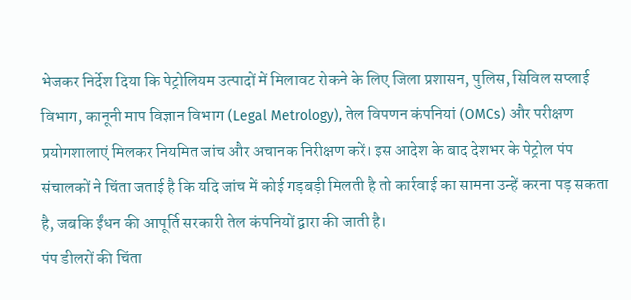भेजकर निर्देश दिया कि पेट्रोलियम उत्पादों में मिलावट रोकने के लिए जिला प्रशासन, पुलिस, सिविल सप्लाई विभाग, कानूनी माप विज्ञान विभाग (Legal Metrology), तेल विपणन कंपनियां (OMCs) और परीक्षण प्रयोगशालाएं मिलकर नियमित जांच और अचानक निरीक्षण करें। इस आदेश के बाद देशभर के पेट्रोल पंप संचालकों ने चिंता जताई है कि यदि जांच में कोई गड़बड़ी मिलती है तो कार्रवाई का सामना उन्हें करना पड़ सकता है, जबकि ईंधन की आपूर्ति सरकारी तेल कंपनियों द्वारा की जाती है।
पंप डीलरों की चिंता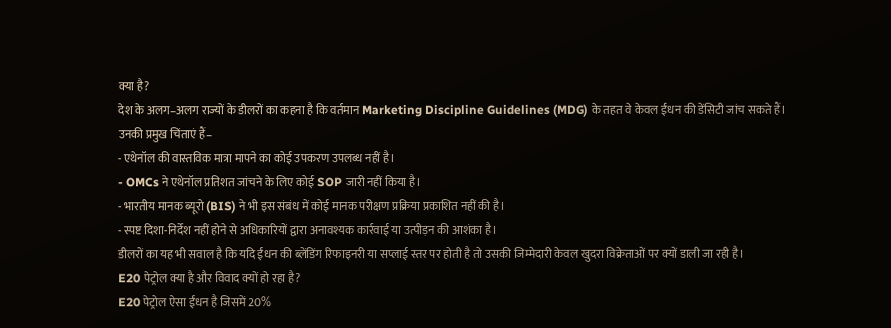क्या है?
देश के अलग–अलग राज्यों के डीलरों का कहना है कि वर्तमान Marketing Discipline Guidelines (MDG) के तहत वे केवल ईंधन की डेंसिटी जांच सकते हैं।
उनकी प्रमुख चिंताएं हैं–
- एथेनॉल की वास्तविक मात्रा मापने का कोई उपकरण उपलब्ध नहीं है।
- OMCs ने एथेनॉल प्रतिशत जांचने के लिए कोई SOP जारी नहीं किया है।
- भारतीय मानक ब्यूरो (BIS) ने भी इस संबंध में कोई मानक परीक्षण प्रक्रिया प्रकाशित नहीं की है।
- स्पष्ट दिशा-निर्देश नहीं होने से अधिकारियों द्वारा अनावश्यक कार्रवाई या उत्पीड़न की आशंका है।
डीलरों का यह भी सवाल है कि यदि ईंधन की ब्लेंडिंग रिफाइनरी या सप्लाई स्तर पर होती है तो उसकी जिम्मेदारी केवल खुदरा विक्रेताओं पर क्यों डाली जा रही है।
E20 पेट्रोल क्या है और विवाद क्यों हो रहा है?
E20 पेट्रोल ऐसा ईंधन है जिसमें 20%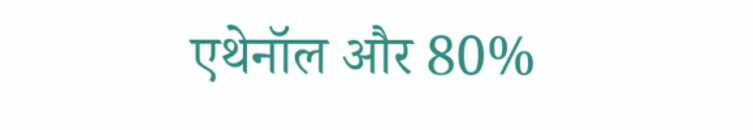एथेनॉल और 80%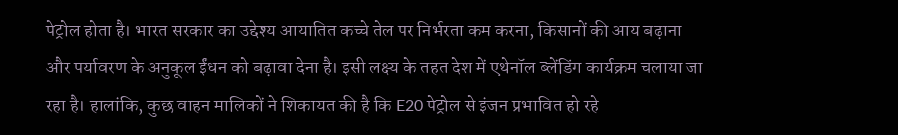पेट्रोल होता है। भारत सरकार का उद्देश्य आयातित कच्चे तेल पर निर्भरता कम करना, किसानों की आय बढ़ाना और पर्यावरण के अनुकूल ईंधन को बढ़ावा देना है। इसी लक्ष्य के तहत देश में एथेनॉल ब्लेंडिंग कार्यक्रम चलाया जा रहा है। हालांकि, कुछ वाहन मालिकों ने शिकायत की है कि E20 पेट्रोल से इंजन प्रभावित हो रहे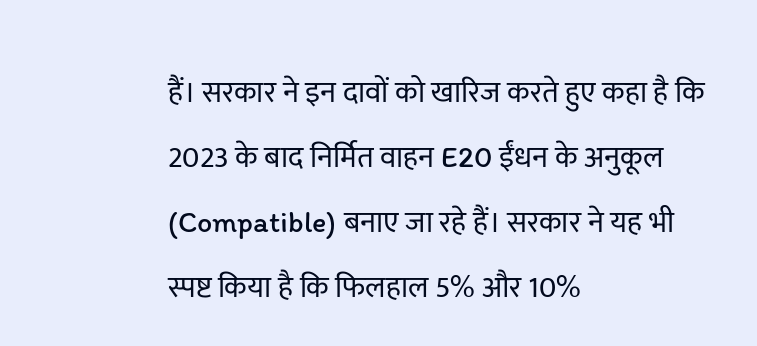हैं। सरकार ने इन दावों को खारिज करते हुए कहा है कि 2023 के बाद निर्मित वाहन E20 ईंधन के अनुकूल (Compatible) बनाए जा रहे हैं। सरकार ने यह भी स्पष्ट किया है कि फिलहाल 5% और 10%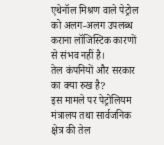एथेनॉल मिश्रण वाले पेट्रोल को अलग-अलग उपलब्ध कराना लॉजिस्टिक कारणों से संभव नहीं है।
तेल कंपनियों और सरकार का क्या रुख है?
इस मामले पर पेट्रोलियम मंत्रालय तथा सार्वजनिक क्षेत्र की तेल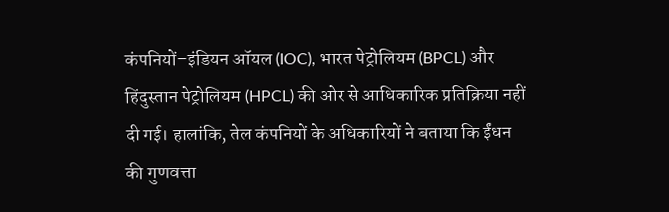कंपनियों–इंडियन ऑयल (IOC), भारत पेट्रोलियम (BPCL) और हिंदुस्तान पेट्रोलियम (HPCL) की ओर से आधिकारिक प्रतिक्रिया नहीं दी गई। हालांकि, तेल कंपनियों के अधिकारियों ने बताया कि ईंधन की गुणवत्ता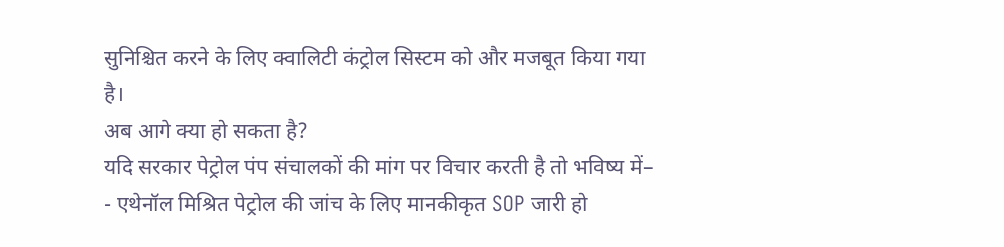सुनिश्चित करने के लिए क्वालिटी कंट्रोल सिस्टम को और मजबूत किया गया है।
अब आगे क्या हो सकता है?
यदि सरकार पेट्रोल पंप संचालकों की मांग पर विचार करती है तो भविष्य में–
- एथेनॉल मिश्रित पेट्रोल की जांच के लिए मानकीकृत SOP जारी हो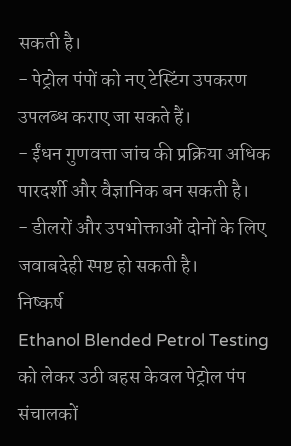सकती है।
- पेट्रोल पंपों को नए टेस्टिंग उपकरण उपलब्ध कराए जा सकते हैं।
- ईंधन गुणवत्ता जांच की प्रक्रिया अधिक पारदर्शी और वैज्ञानिक बन सकती है।
- डीलरों और उपभोक्ताओं दोनों के लिए जवाबदेही स्पष्ट हो सकती है।
निष्कर्ष
Ethanol Blended Petrol Testing को लेकर उठी बहस केवल पेट्रोल पंप संचालकों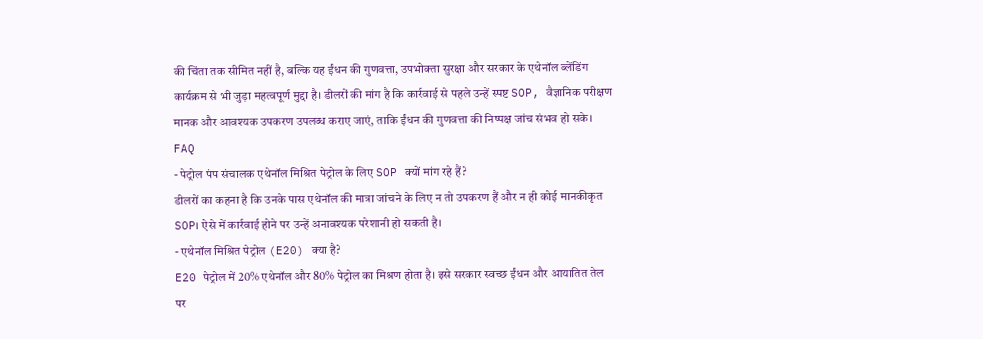की चिंता तक सीमित नहीं है, बल्कि यह ईंधन की गुणवत्ता, उपभोक्ता सुरक्षा और सरकार के एथेनॉल ब्लेंडिंग कार्यक्रम से भी जुड़ा महत्वपूर्ण मुद्दा है। डीलरों की मांग है कि कार्रवाई से पहले उन्हें स्पष्ट SOP, वैज्ञानिक परीक्षण मानक और आवश्यक उपकरण उपलब्ध कराए जाएं, ताकि ईंधन की गुणवत्ता की निष्पक्ष जांच संभव हो सके।
FAQ
- पेट्रोल पंप संचालक एथेनॉल मिश्रित पेट्रोल के लिए SOP क्यों मांग रहे हैं?
डीलरों का कहना है कि उनके पास एथेनॉल की मात्रा जांचने के लिए न तो उपकरण हैं और न ही कोई मानकीकृत SOP। ऐसे में कार्रवाई होने पर उन्हें अनावश्यक परेशानी हो सकती है।
- एथेनॉल मिश्रित पेट्रोल (E20) क्या है?
E20 पेट्रोल में 20% एथेनॉल और 80% पेट्रोल का मिश्रण होता है। इसे सरकार स्वच्छ ईंधन और आयातित तेल पर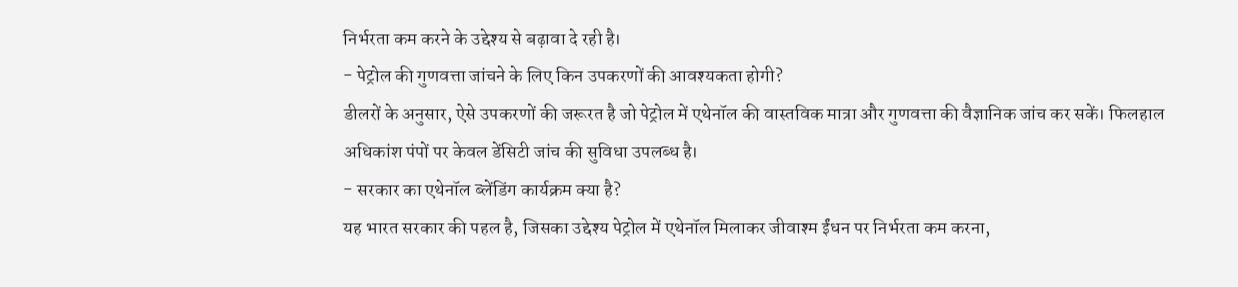निर्भरता कम करने के उद्देश्य से बढ़ावा दे रही है।
- पेट्रोल की गुणवत्ता जांचने के लिए किन उपकरणों की आवश्यकता होगी?
डीलरों के अनुसार, ऐसे उपकरणों की जरूरत है जो पेट्रोल में एथेनॉल की वास्तविक मात्रा और गुणवत्ता की वैज्ञानिक जांच कर सकें। फिलहाल अधिकांश पंपों पर केवल डेंसिटी जांच की सुविधा उपलब्ध है।
- सरकार का एथेनॉल ब्लेंडिंग कार्यक्रम क्या है?
यह भारत सरकार की पहल है, जिसका उद्देश्य पेट्रोल में एथेनॉल मिलाकर जीवाश्म ईंधन पर निर्भरता कम करना,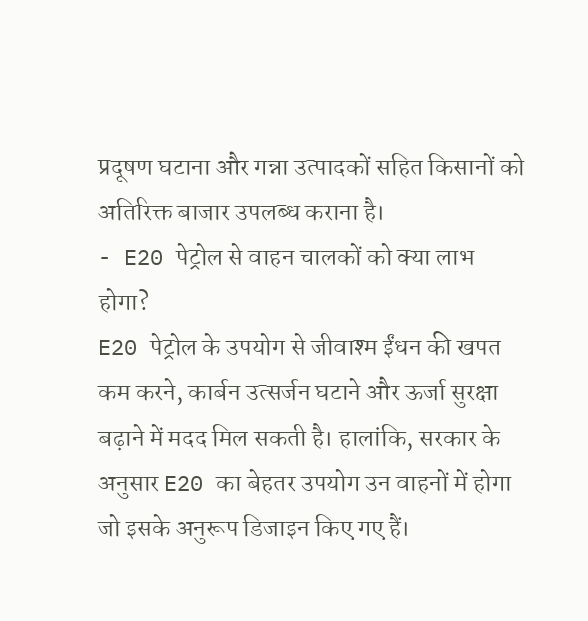प्रदूषण घटाना और गन्ना उत्पादकों सहित किसानों को अतिरिक्त बाजार उपलब्ध कराना है।
- E20 पेट्रोल से वाहन चालकों को क्या लाभ होगा?
E20 पेट्रोल के उपयोग से जीवाश्म ईंधन की खपत कम करने, कार्बन उत्सर्जन घटाने और ऊर्जा सुरक्षा बढ़ाने में मदद मिल सकती है। हालांकि, सरकार के अनुसार E20 का बेहतर उपयोग उन वाहनों में होगा जो इसके अनुरूप डिजाइन किए गए हैं।